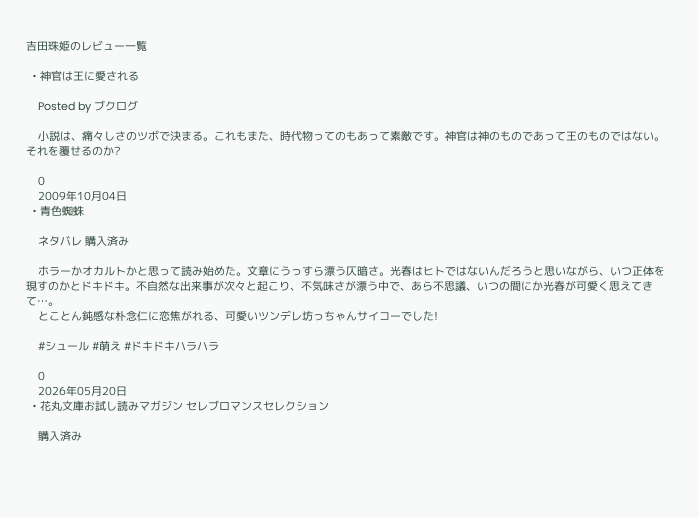吉田珠姫のレビュー一覧

  • 神官は王に愛される

    Posted by ブクログ

    小説は、痛々しさのツボで決まる。これもまた、時代物ってのもあって素敵です。神官は神のものであって王のものではない。それを覆せるのか?

    0
    2009年10月04日
  • 青色蜘蛛

    ネタバレ 購入済み

    ホラーかオカルトかと思って読み始めた。文章にうっすら漂う仄暗さ。光春はヒトではないんだろうと思いながら、いつ正体を現すのかとドキドキ。不自然な出来事が次々と起こり、不気味さが漂う中で、あら不思議、いつの間にか光春が可愛く思えてきて…。
    とことん鈍感な朴念仁に恋焦がれる、可愛いツンデレ坊っちゃんサイコーでした!

    #シュール #萌え #ドキドキハラハラ

    0
    2026年05月20日
  • 花丸文庫お試し読みマガジン セレブロマンスセレクション

    購入済み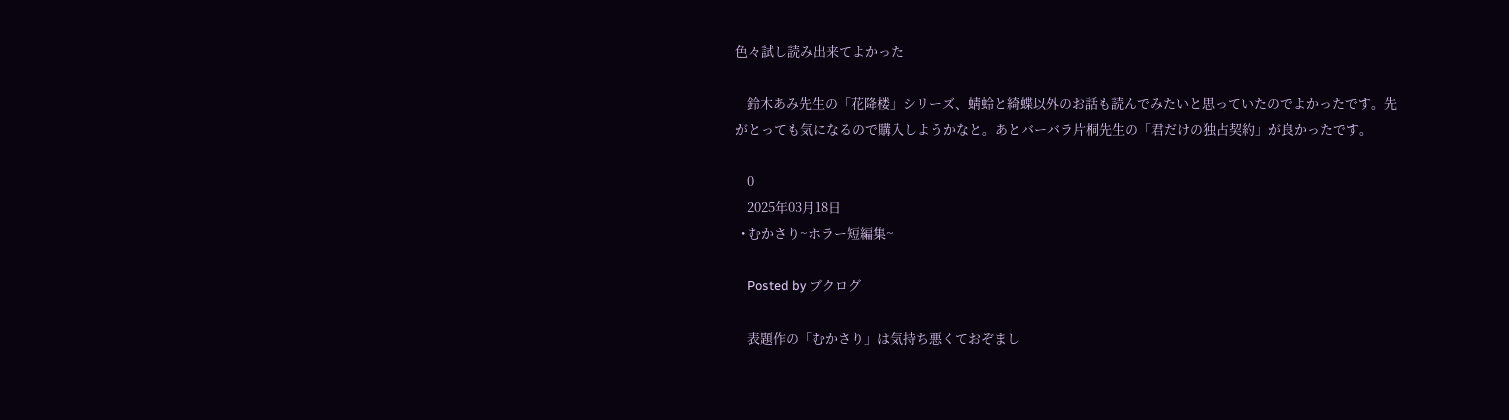色々試し読み出来てよかった

    鈴木あみ先生の「花降楼」シリーズ、蜻蛉と綺蝶以外のお話も読んでみたいと思っていたのでよかったです。先がとっても気になるので購入しようかなと。あとバーバラ片桐先生の「君だけの独占契約」が良かったです。

    0
    2025年03月18日
  • むかさり~ホラー短編集~

    Posted by ブクログ

    表題作の「むかさり」は気持ち悪くておぞまし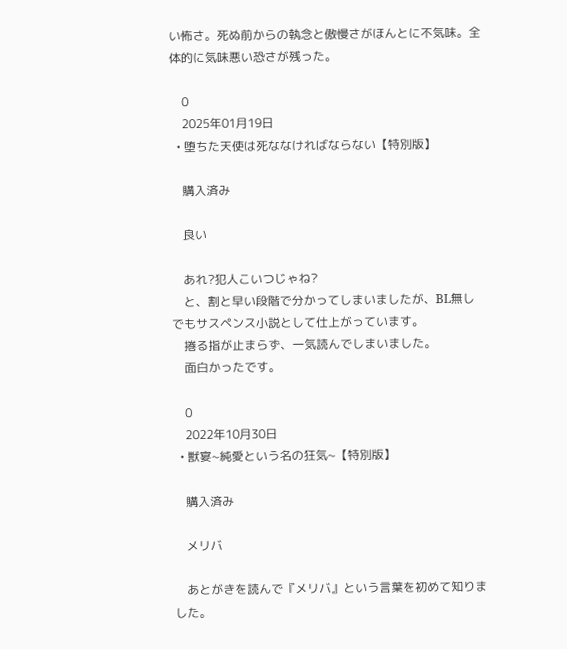い怖さ。死ぬ前からの執念と傲慢さがほんとに不気味。全体的に気味悪い恐さが残った。

    0
    2025年01月19日
  • 堕ちた天使は死ななければならない【特別版】

    購入済み

    良い

    あれ?犯人こいつじゃね?
    と、割と早い段階で分かってしまいましたが、BL無しでもサスペンス小説として仕上がっています。
    捲る指が止まらず、一気読んでしまいました。
    面白かったです。

    0
    2022年10月30日
  • 獣宴~純愛という名の狂気~【特別版】

    購入済み

    メリバ

    あとがきを読んで『メリバ』という言葉を初めて知りました。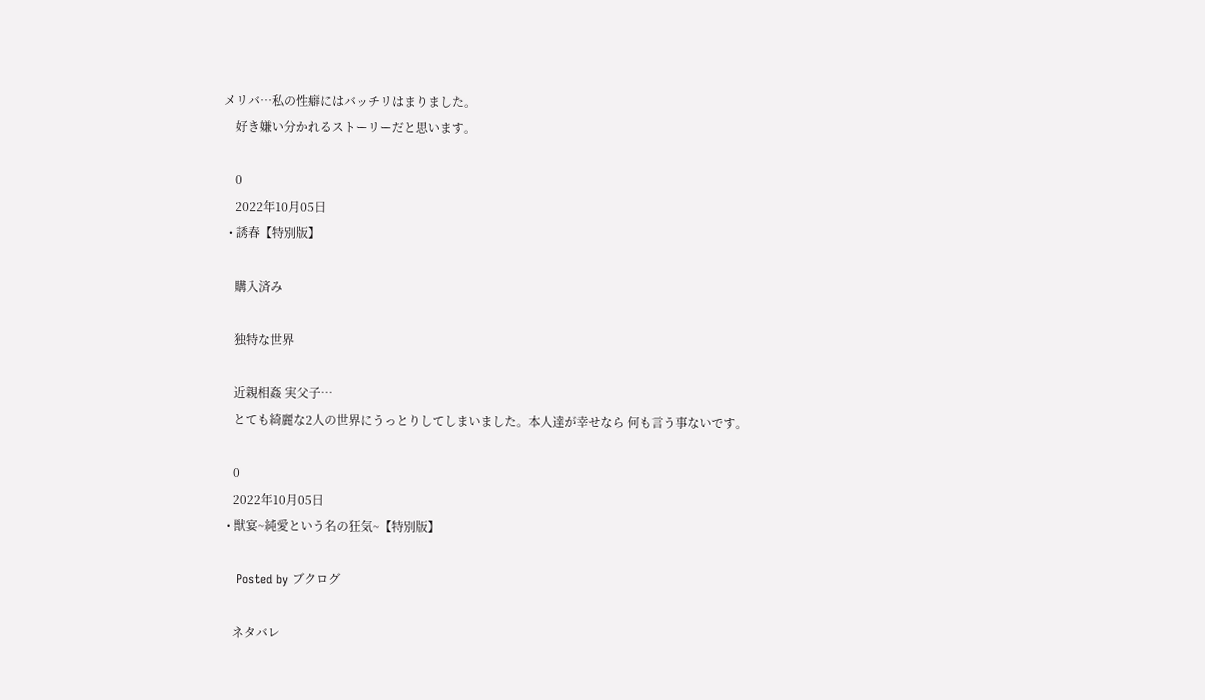メリバ…私の性癖にはバッチリはまりました。
    好き嫌い分かれるストーリーだと思います。

    0
    2022年10月05日
  • 誘春【特別版】

    購入済み

    独特な世界

    近親相姦 実父子…
    とても綺麗な2人の世界にうっとりしてしまいました。本人達が幸せなら 何も言う事ないです。

    0
    2022年10月05日
  • 獣宴~純愛という名の狂気~【特別版】

    Posted by ブクログ

    ネタバレ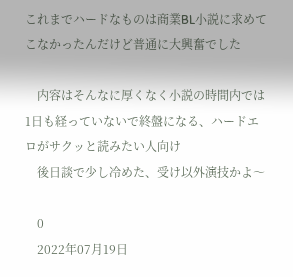これまでハードなものは商業BL小説に求めてこなかったんだけど普通に大興奮でした

    内容はそんなに厚くなく小説の時間内では1日も経っていないで終盤になる、ハードエロがサクッと読みたい人向け
    後日談で少し冷めた、受け以外演技かよ〜

    0
    2022年07月19日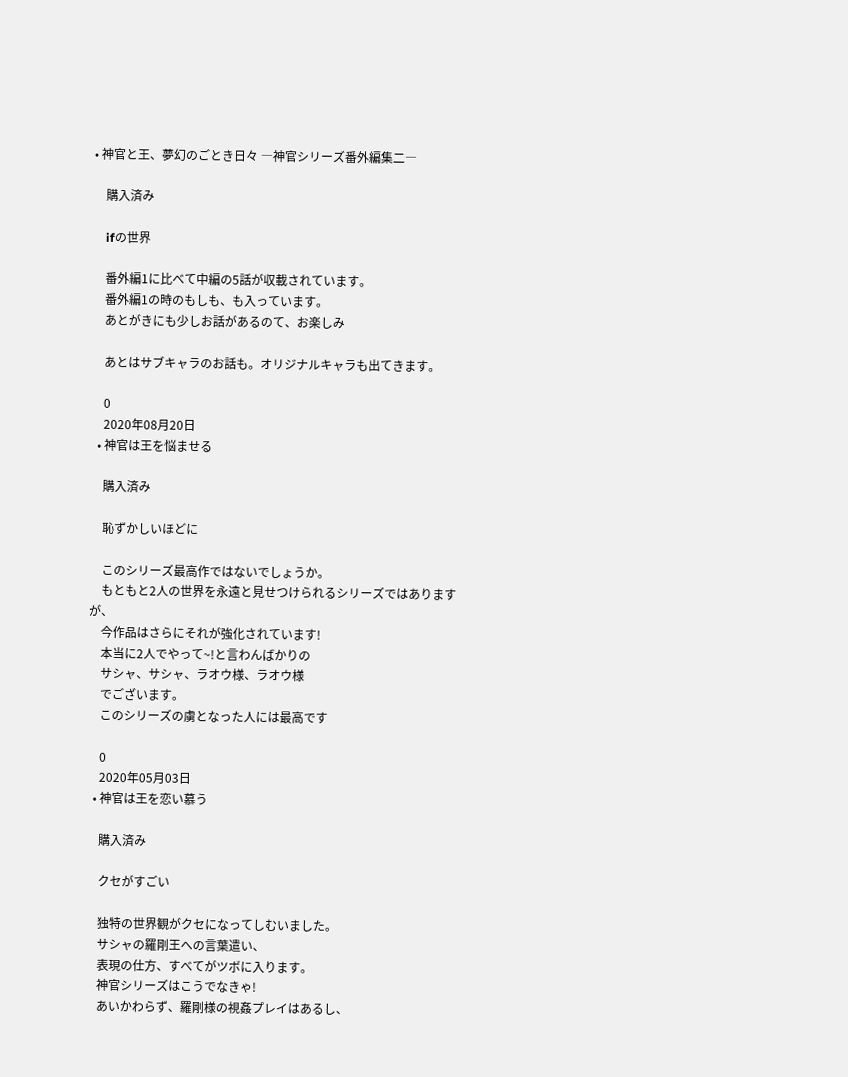• 神官と王、夢幻のごとき日々 ―神官シリーズ番外編集二―

    購入済み

    ifの世界

    番外編1に比べて中編の5話が収載されています。
    番外編1の時のもしも、も入っています。
    あとがきにも少しお話があるのて、お楽しみ

    あとはサブキャラのお話も。オリジナルキャラも出てきます。

    0
    2020年08月20日
  • 神官は王を悩ませる

    購入済み

    恥ずかしいほどに

    このシリーズ最高作ではないでしょうか。
    もともと2人の世界を永遠と見せつけられるシリーズではありますが、
    今作品はさらにそれが強化されています!
    本当に2人でやって~!と言わんばかりの
    サシャ、サシャ、ラオウ様、ラオウ様
    でございます。
    このシリーズの虜となった人には最高です

    0
    2020年05月03日
  • 神官は王を恋い慕う

    購入済み

    クセがすごい

    独特の世界観がクセになってしむいました。
    サシャの羅剛王への言葉遣い、
    表現の仕方、すべてがツボに入ります。
    神官シリーズはこうでなきゃ!
    あいかわらず、羅剛様の視姦プレイはあるし、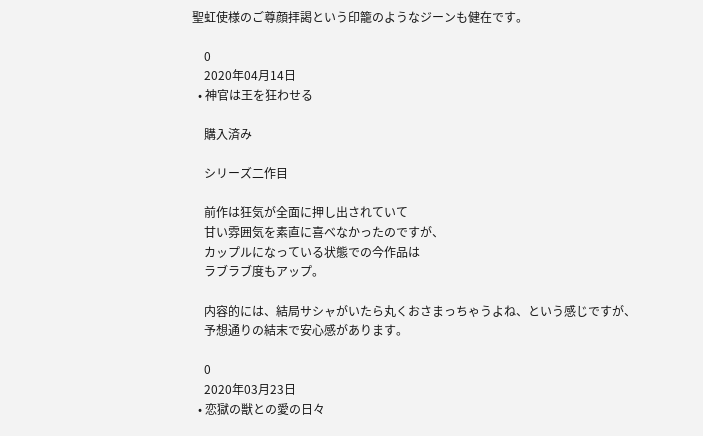聖虹使様のご尊顔拝謁という印籠のようなジーンも健在です。

    0
    2020年04月14日
  • 神官は王を狂わせる

    購入済み

    シリーズ二作目

    前作は狂気が全面に押し出されていて
    甘い雰囲気を素直に喜べなかったのですが、
    カップルになっている状態での今作品は
    ラブラブ度もアップ。

    内容的には、結局サシャがいたら丸くおさまっちゃうよね、という感じですが、
    予想通りの結末で安心感があります。

    0
    2020年03月23日
  • 恋獄の獣との愛の日々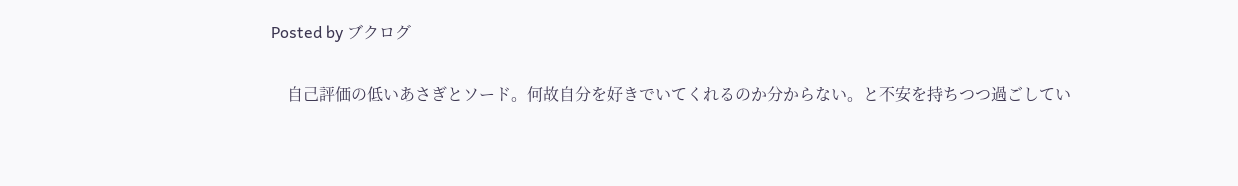Posted by ブクログ

    自己評価の低いあさぎとソード。何故自分を好きでいてくれるのか分からない。と不安を持ちつつ過ごしてい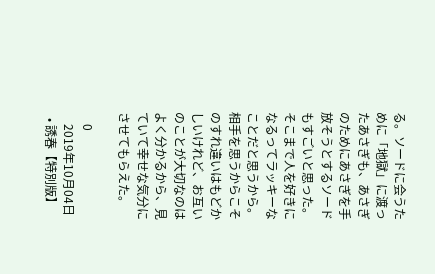る。ソードに会うために「地獄」に渡ったあさぎも、あさぎのためにあさぎを手放そうとするソードもすごいと思った。そこまで人を好きになるってラッキーなことだと思うから。相手を思うからこそのすれ違いはもどかしいけれど、お互いのことが大切なのはよく分かるから、見ていて幸せな気分にさせてもらえた。

    0
    2019年10月04日
  • 誘春【特別版】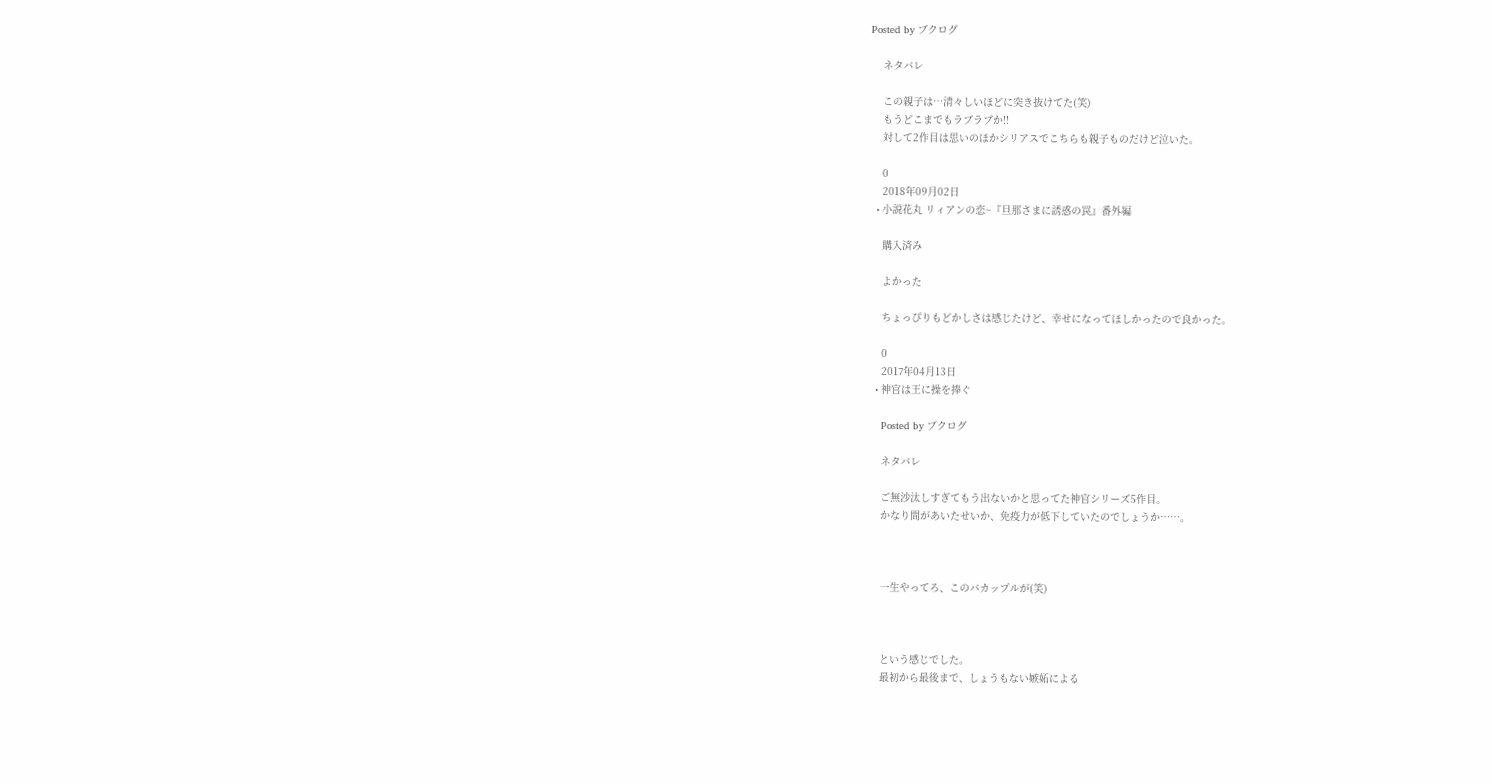Posted by ブクログ

    ネタバレ

    この親子は…清々しいほどに突き抜けてた(笑)
    もうどこまでもラブラブか!!
    対して2作目は思いのほかシリアスでこちらも親子ものだけど泣いた。

    0
    2018年09月02日
  • 小説花丸 リィアンの恋~『旦那さまに誘惑の罠』番外編

    購入済み

    よかった

    ちょっぴりもどかしさは感じたけど、幸せになってほしかったので良かった。

    0
    2017年04月13日
  • 神官は王に操を捧ぐ

    Posted by ブクログ

    ネタバレ

    ご無沙汰しすぎてもう出ないかと思ってた神官シリーズ5作目。
    かなり間があいたせいか、免疫力が低下していたのでしょうか……。



    一生やってろ、このバカップルが(笑)



    という感じでした。
    最初から最後まで、しょうもない嫉妬による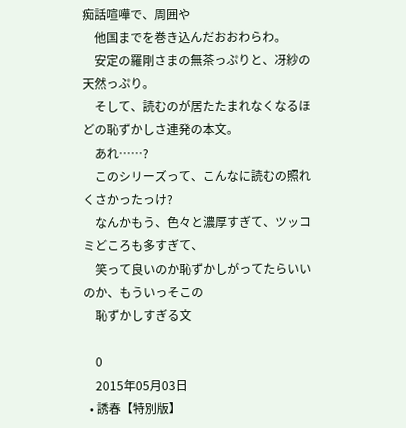痴話喧嘩で、周囲や
    他国までを巻き込んだおおわらわ。
    安定の羅剛さまの無茶っぷりと、冴紗の天然っぷり。
    そして、読むのが居たたまれなくなるほどの恥ずかしさ連発の本文。
    あれ……?
    このシリーズって、こんなに読むの照れくさかったっけ?
    なんかもう、色々と濃厚すぎて、ツッコミどころも多すぎて、
    笑って良いのか恥ずかしがってたらいいのか、もういっそこの
    恥ずかしすぎる文

    0
    2015年05月03日
  • 誘春【特別版】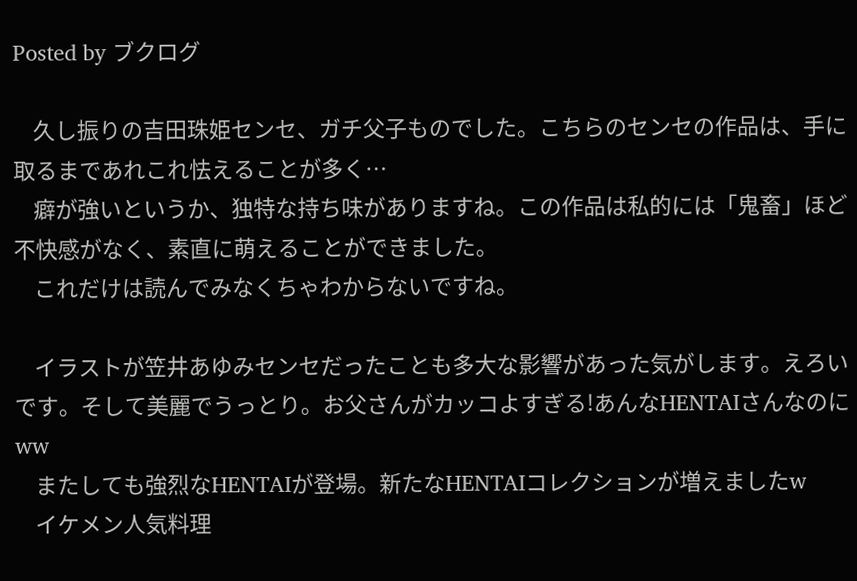Posted by ブクログ

    久し振りの吉田珠姫センセ、ガチ父子ものでした。こちらのセンセの作品は、手に取るまであれこれ怯えることが多く…
    癖が強いというか、独特な持ち味がありますね。この作品は私的には「鬼畜」ほど不快感がなく、素直に萌えることができました。
    これだけは読んでみなくちゃわからないですね。

    イラストが笠井あゆみセンセだったことも多大な影響があった気がします。えろいです。そして美麗でうっとり。お父さんがカッコよすぎる!あんなHENTAIさんなのにww
    またしても強烈なHENTAIが登場。新たなHENTAIコレクションが増えましたw
    イケメン人気料理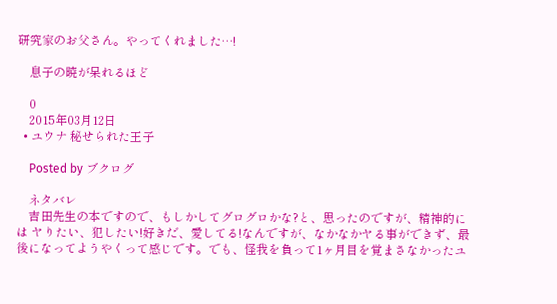研究家のお父さん。やってくれました…!

    息子の暁が呆れるほど

    0
    2015年03月12日
  • ユウナ 秘せられた王子

    Posted by ブクログ

    ネタバレ
    吉田先生の本ですので、もしかしてグログロかな?と、思ったのですが、精神的には ヤりたい、犯したい!好きだ、愛してる!なんですが、なかなかヤる事ができず、最後になってようやくって感じです。でも、怪我を負って1ヶ月目を覚まさなかったユ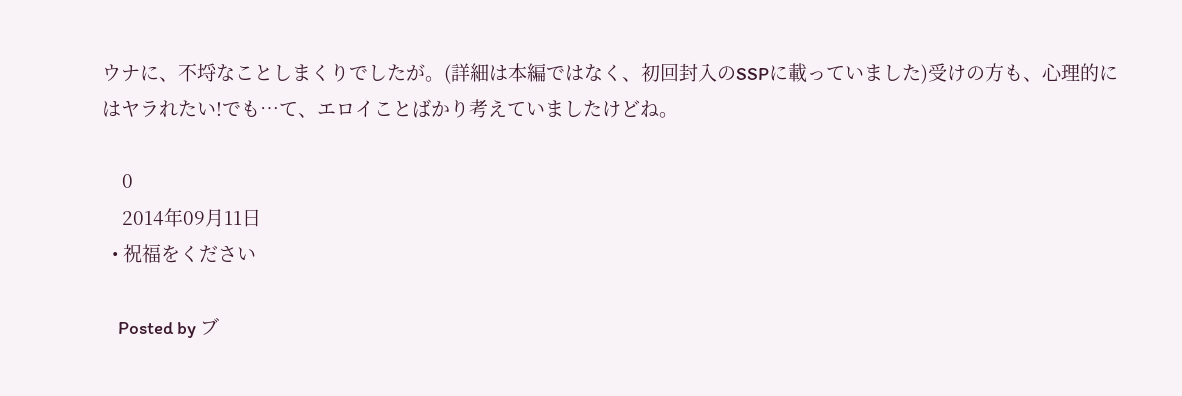ウナに、不埒なことしまくりでしたが。(詳細は本編ではなく、初回封入のSSPに載っていました)受けの方も、心理的にはヤラれたい!でも…て、エロイことばかり考えていましたけどね。

    0
    2014年09月11日
  • 祝福をください

    Posted by ブ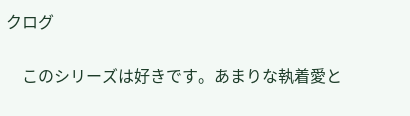クログ

    このシリーズは好きです。あまりな執着愛と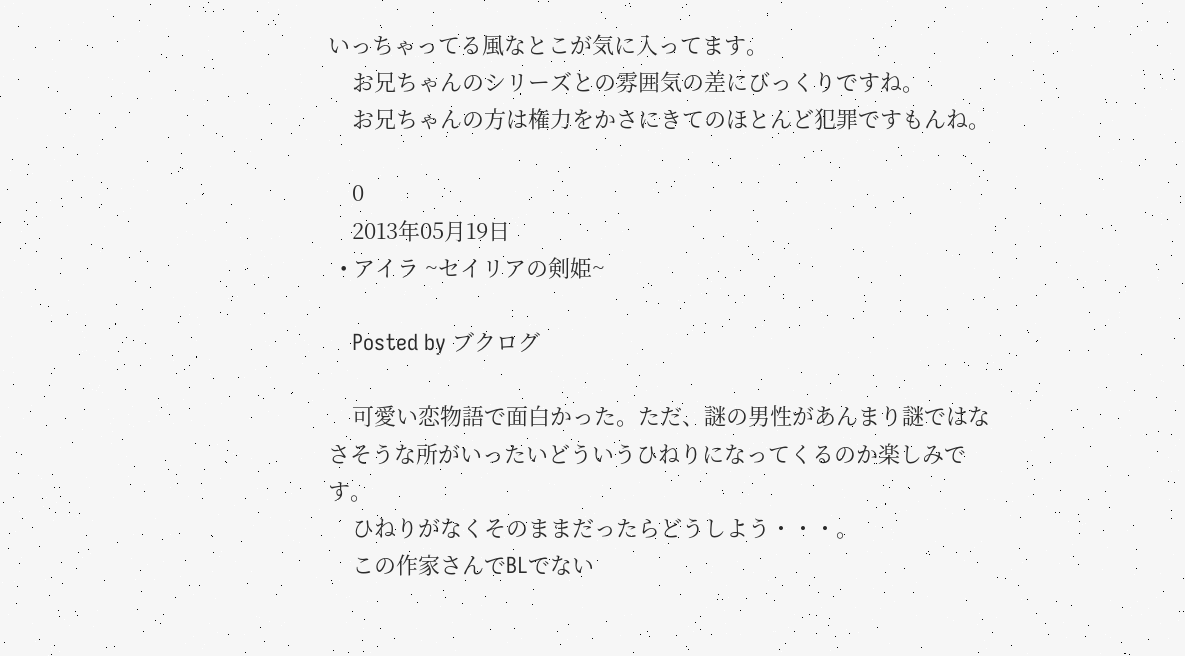いっちゃってる風なとこが気に入ってます。
    お兄ちゃんのシリーズとの雰囲気の差にびっくりですね。
    お兄ちゃんの方は権力をかさにきてのほとんど犯罪ですもんね。

    0
    2013年05月19日
  • アイラ ~セイリアの剣姫~

    Posted by ブクログ

    可愛い恋物語で面白かった。ただ、謎の男性があんまり謎ではなさそうな所がいったいどういうひねりになってくるのか楽しみです。
    ひねりがなくそのままだったらどうしよう・・・。
    この作家さんでBLでない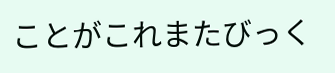ことがこれまたびっく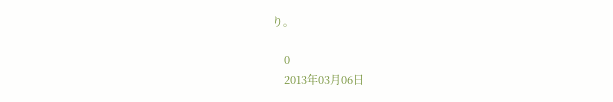り。

    0
    2013年03月06日